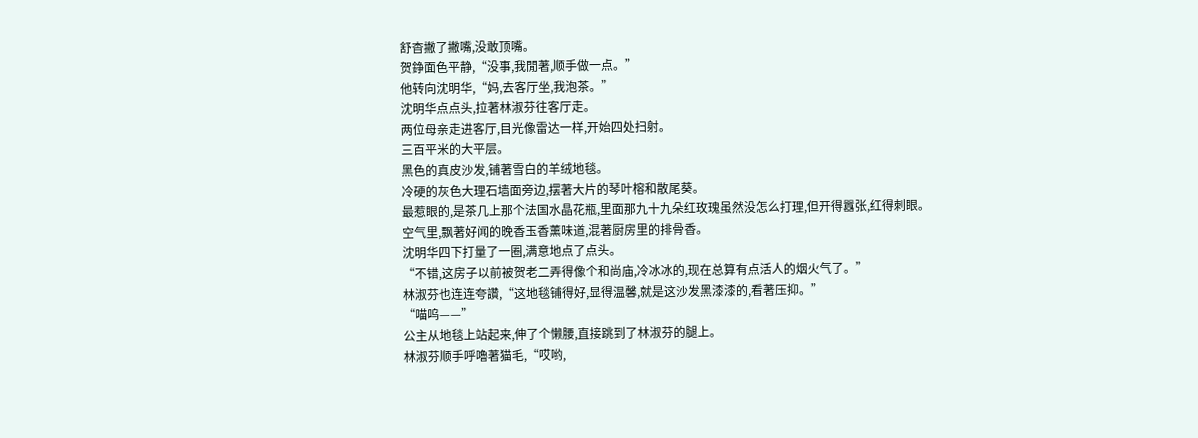舒杳撇了撇嘴,没敢顶嘴。
贺錚面色平静,“没事,我閒著,顺手做一点。”
他转向沈明华,“妈,去客厅坐,我泡茶。”
沈明华点点头,拉著林淑芬往客厅走。
两位母亲走进客厅,目光像雷达一样,开始四处扫射。
三百平米的大平层。
黑色的真皮沙发,铺著雪白的羊绒地毯。
冷硬的灰色大理石墙面旁边,摆著大片的琴叶榕和散尾葵。
最惹眼的,是茶几上那个法国水晶花瓶,里面那九十九朵红玫瑰虽然没怎么打理,但开得囂张,红得刺眼。
空气里,飘著好闻的晚香玉香薰味道,混著厨房里的排骨香。
沈明华四下打量了一圈,满意地点了点头。
“不错,这房子以前被贺老二弄得像个和尚庙,冷冰冰的,现在总算有点活人的烟火气了。”
林淑芬也连连夸讚,“这地毯铺得好,显得温馨,就是这沙发黑漆漆的,看著压抑。”
“喵呜——”
公主从地毯上站起来,伸了个懒腰,直接跳到了林淑芬的腿上。
林淑芬顺手呼嚕著猫毛,“哎哟,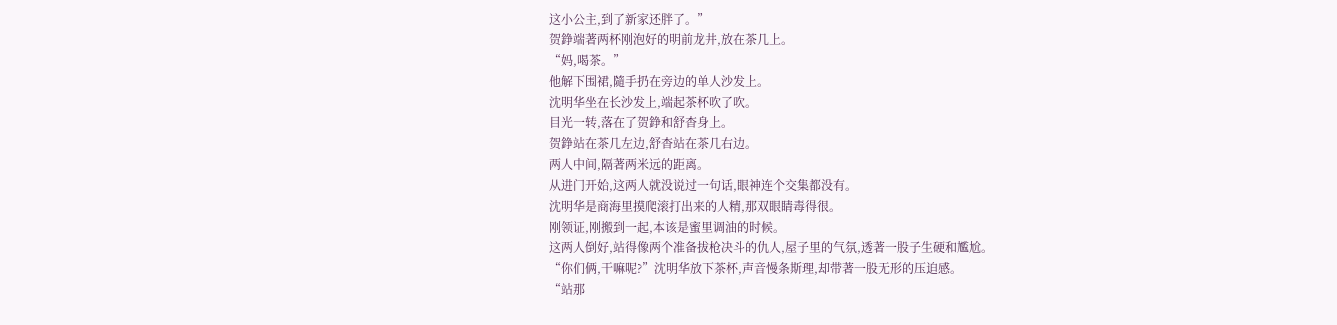这小公主,到了新家还胖了。”
贺錚端著两杯刚泡好的明前龙井,放在茶几上。
“妈,喝茶。”
他解下围裙,隨手扔在旁边的单人沙发上。
沈明华坐在长沙发上,端起茶杯吹了吹。
目光一转,落在了贺錚和舒杳身上。
贺錚站在茶几左边,舒杳站在茶几右边。
两人中间,隔著两米远的距离。
从进门开始,这两人就没说过一句话,眼神连个交集都没有。
沈明华是商海里摸爬滚打出来的人精,那双眼睛毒得很。
刚领证,刚搬到一起,本该是蜜里调油的时候。
这两人倒好,站得像两个准备拔枪决斗的仇人,屋子里的气氛,透著一股子生硬和尷尬。
“你们俩,干嘛呢?”沈明华放下茶杯,声音慢条斯理,却带著一股无形的压迫感。
“站那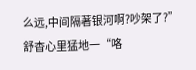么远,中间隔著银河啊?吵架了?”
舒杳心里猛地一“咯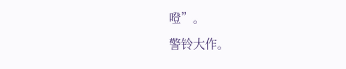噔”。
警铃大作。